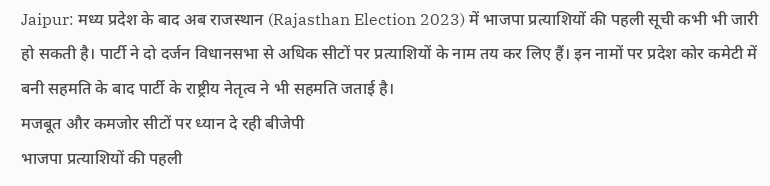Jaipur: मध्य प्रदेश के बाद अब राजस्थान (Rajasthan Election 2023) में भाजपा प्रत्याशियों की पहली सूची कभी भी जारी हो सकती है। पार्टी ने दो दर्जन विधानसभा से अधिक सीटों पर प्रत्याशियों के नाम तय कर लिए हैं। इन नामों पर प्रदेश कोर कमेटी में बनी सहमति के बाद पार्टी के राष्ट्रीय नेतृत्व ने भी सहमति जताई है।
मजबूत और कमजोर सीटों पर ध्यान दे रही बीजेपी
भाजपा प्रत्याशियों की पहली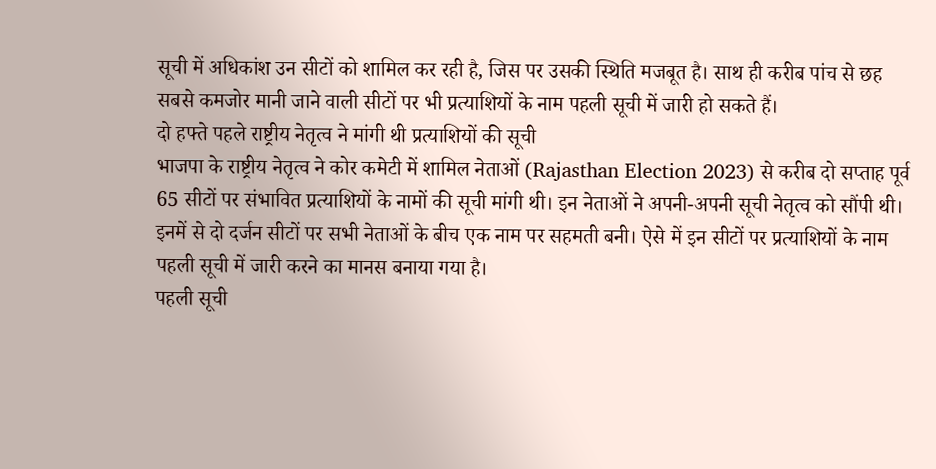सूची में अधिकांश उन सीटों को शामिल कर रही है, जिस पर उसकी स्थिति मजबूत है। साथ ही करीब पांच से छह सबसे कमजोर मानी जाने वाली सीटों पर भी प्रत्याशियों के नाम पहली सूची में जारी हो सकते हैं।
दो हफ्ते पहले राष्ट्रीय नेतृत्व ने मांगी थी प्रत्याशियों की सूची
भाजपा के राष्ट्रीय नेतृत्व ने कोर कमेटी में शामिल नेताओं (Rajasthan Election 2023) से करीब दो सप्ताह पूर्व 65 सीटों पर संभावित प्रत्याशियों के नामों की सूची मांगी थी। इन नेताओं ने अपनी-अपनी सूची नेतृत्व को सौंपी थी। इनमें से दो दर्जन सीटों पर सभी नेताओं के बीच एक नाम पर सहमती बनी। ऐसे में इन सीटों पर प्रत्याशियों के नाम पहली सूची में जारी करने का मानस बनाया गया है।
पहली सूची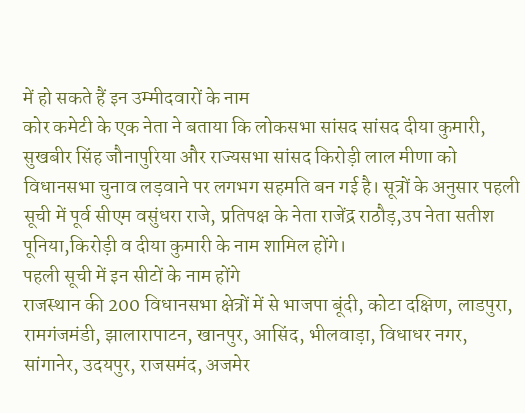में हो सकते हैं इन उम्मीदवारों के नाम
कोर कमेटी के एक नेता ने बताया कि लोकसभा सांसद सांसद दीया कुमारी, सुखबीर सिंह जौनापुरिया और राज्यसभा सांसद किरोड़ी लाल मीणा को विधानसभा चुनाव लड़वाने पर लगभग सहमति बन गई है। सूत्रों के अनुसार पहली सूची में पूर्व सीएम वसुंधरा राजे, प्रतिपक्ष के नेता राजेंद्र राठौड़,उप नेता सतीश पूनिया,किरोड़ी व दीया कुमारी के नाम शामिल होंगे।
पहली सूची में इन सीटों के नाम होंगे
राजस्थान की 200 विधानसभा क्षेत्रों में से भाजपा बूंदी, कोटा दक्षिण, लाडपुरा, रामगंजमंडी, झालारापाटन, खानपुर, आसिंद, भीलवाड़ा, विधाधर नगर, सांगानेर, उदयपुर, राजसमंद, अजमेर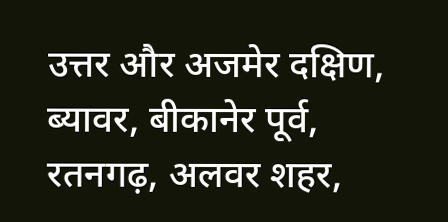उत्तर और अजमेर दक्षिण, ब्यावर, बीकानेर पूर्व, रतनगढ़, अलवर शहर,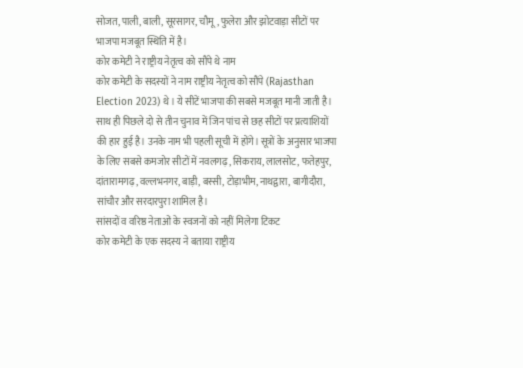सोजत, पाली, बाली, सूरसागर, चौमू, फुलेरा और झोटवाड़ा सीटों पर भाजपा मजबूत स्थिति में है।
कोर कमेटी ने राष्ट्रीय नेतृत्व को सौंपे थे नाम
कोर कमेटी के सदस्यों ने नाम राष्ट्रीय नेतृत्व को सौंपे (Rajasthan Election 2023) थे। ये सीटें भाजपा की सबसे मजबूत मानी जाती है। साथ ही पिछले दो से तीन चुनाव में जिन पांच से छह सीटों पर प्रत्याशियों की हार हुई है। उनके नाम भी पहली सूची में होंगे। सूत्रों के अनुसार भाजपा के लिए सबसे कमजोर सीटों में नवलगढ़, सिकराय, लालसोट, फतेहपुर, दांतारामगढ़, वल्लभनगर, बाड़ी, बस्सी, टोड़ाभीम, नाथद्वारा, बागीदौरा, सांचौर और सरदारपुरा शामिल है।
सांसदों व वरिष्ठ नेताओं के स्वजनों को नहीं मिलेगा टिकट
कोर कमेटी के एक सदस्य ने बताया राष्ट्रीय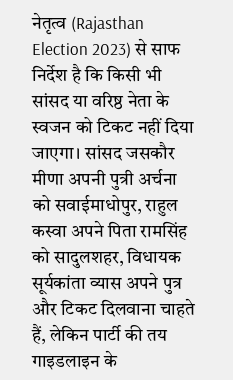नेतृत्व (Rajasthan Election 2023) से साफ निर्देश है कि किसी भी सांसद या वरिष्ठ नेता के स्वजन को टिकट नहीं दिया जाएगा। सांसद जसकौर मीणा अपनी पुत्री अर्चना को सवाईमाधोपुर, राहुल कस्वा अपने पिता रामसिंह को सादुलशहर, विधायक सूर्यकांता व्यास अपने पुत्र और टिकट दिलवाना चाहते हैं, लेकिन पार्टी की तय गाइडलाइन के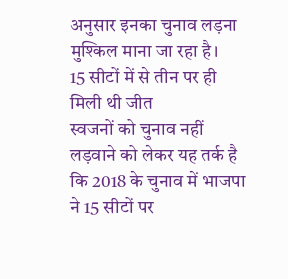अनुसार इनका चुनाव लड़ना मुश्किल माना जा रहा है।
15 सीटों में से तीन पर ही मिली थी जीत
स्वजनों को चुनाव नहीं लड़वाने को लेकर यह तर्क है कि 2018 के चुनाव में भाजपा ने 15 सीटों पर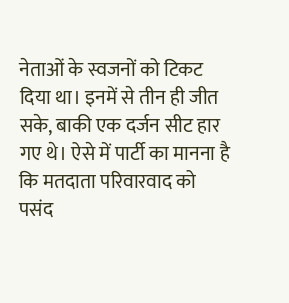नेताओं के स्वजनों को टिकट दिया था। इनमें से तीन ही जीत सके, बाकी एक दर्जन सीट हार गए थे। ऐसे में पार्टी का मानना है कि मतदाता परिवारवाद को पसंद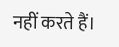नहीं करते हैं।